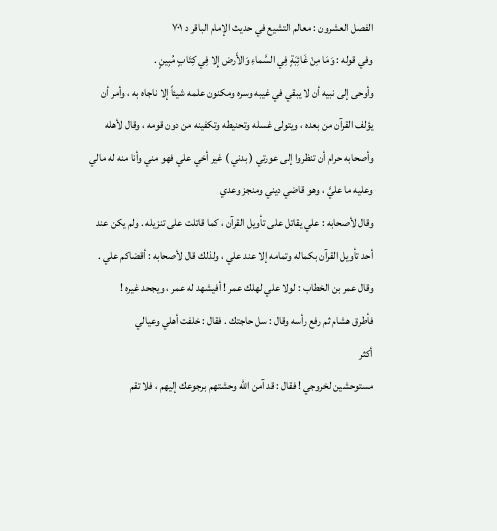الفصل العشرون : معالم التشيع في حديث الإمام الباقر د ۷۰۱
وفي قوله : وَمَا مِنْ غَائِبَةٍ فِي السَّماءِ وَالأَرض إِلا فِي كِتَابٍ مُبِينٍ .
وأوحى إلى نبيه أن لا يبقي في غيبه وسره ومكنون علمه شيئاً إلا ناجاه به ، وأمر أن
يؤلف القرآن من بعده ، ويتولى غسله وتحنيطه وتكفينه من دون قومه ، وقال لأهله
وأصحابه حرام أن تنظروا إلى عورتي ( بدني ) غير أخي علي فهو مني وأنا منه له مالي
وعليه ما عليَّ ، وهو قاضي ديني ومنجز وعدي
وقال لأصحابه : علي يقاتل على تأويل القرآن ، كما قاتلت على تنزيله . ولم يكن عند
أحد تأويل القرآن بكماله وتمامه إلا عند علي ، ولذلك قال لأصحابه : أقضاكم علي .
وقال عمر بن الخطاب : لولا علي لهلك عمر ! أفيشهد له عمر ، ويجحد غيره !
فأطرق هشام ثم رفع رأسه وقال : سل حاجتك . فقال : خلفت أهلي وعيالي
أكثر
مستوحشين لخروجي ! فقال : قد آمن الله وحشتهم برجوعك إليهم ، فلا تقم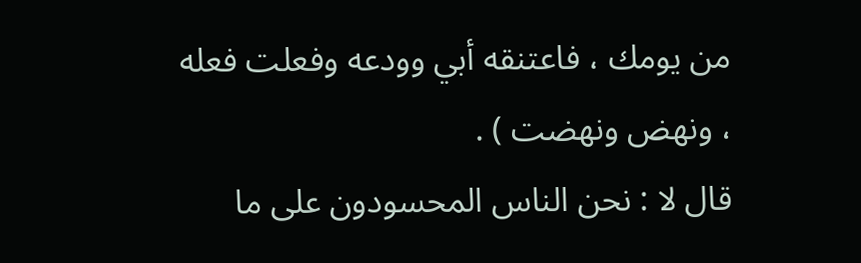من يومك ، فاعتنقه أبي وودعه وفعلت فعله ، ونهض ونهضت ) .
قال لا : نحن الناس المحسودون على ما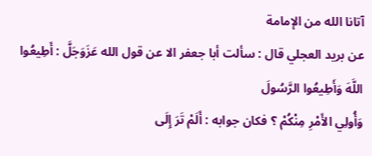آتانا الله من الإمامة
عن بريد العجلي قال : سألت أبا جعفر الا عن قول الله عَزَوَجَلَّ : أَطِيعُوا اللَّهَ وَأَطِيعُوا الرَّسُولَ
وَأُولِي الأَمْرِ مِنْكُمْ ؟ فكان جوابه : أَلَمْ تَرَ إِلَى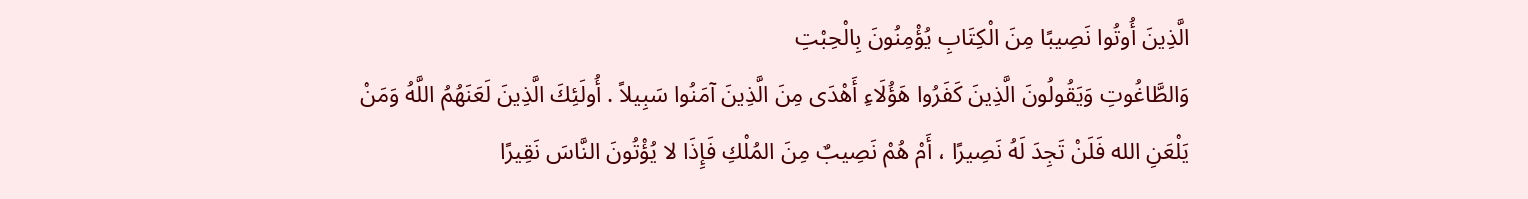الَّذِينَ أُوتُوا نَصِيبًا مِنَ الْكِتَابِ يُؤْمِنُونَ بِالْحِبْتِ
وَالطَّاغُوتِ وَيَقُولُونَ الَّذِينَ كَفَرُوا هَؤُلَاءِ أَهْدَى مِنَ الَّذِينَ آمَنُوا سَبِيلاً . أُولَئِكَ الَّذِينَ لَعَنَهُمُ اللَّهُ وَمَنْ
يَلْعَنِ الله فَلَنْ تَجِدَ لَهُ نَصِيرًا ، أَمْ هُمْ نَصِيبٌ مِنَ المُلْكِ فَإِذَا لا يُؤْتُونَ النَّاسَ نَقِيرًا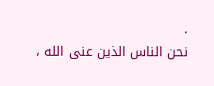.
نحن الناس الذين عنى الله ،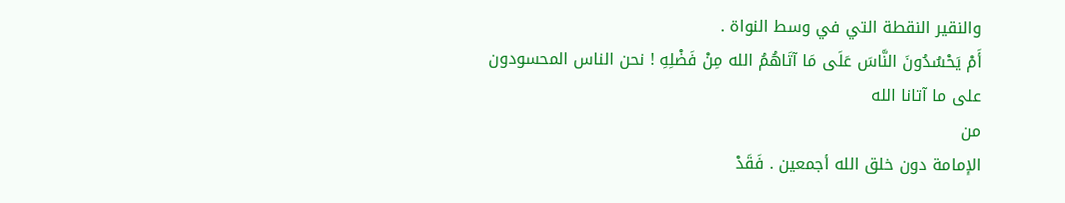والنقير النقطة التي في وسط النواة .
أَمْ يَحْسُدُونَ النَّاسَ عَلَى مَا آتَاهُمُ الله مِنْ فَضْلِهِ ! نحن الناس المحسودون على ما آتانا الله
من
الإمامة دون خلق الله أجمعين . فَقَدْ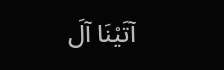آتَيْنَا آلَ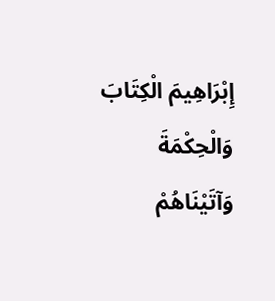إِبْرَاهِيمَ الْكِتَابَ وَالْحِكْمَةَ وَآتَيْنَاهُمْ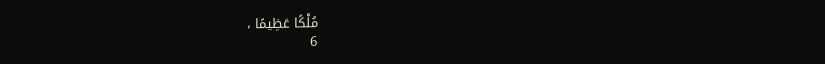مُلْكًا عَظِيمًا ،
6